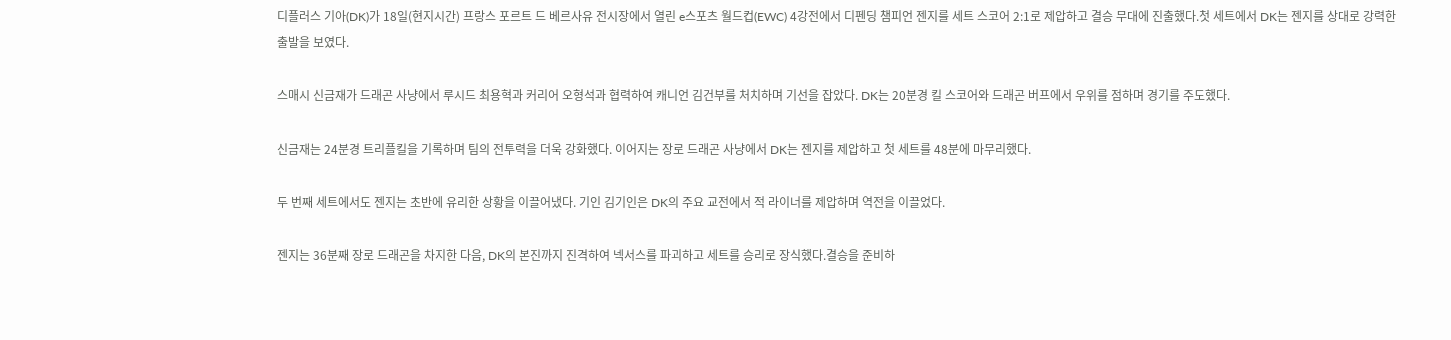디플러스 기아(DK)가 18일(현지시간) 프랑스 포르트 드 베르사유 전시장에서 열린 e스포츠 월드컵(EWC) 4강전에서 디펜딩 챔피언 젠지를 세트 스코어 2:1로 제압하고 결승 무대에 진출했다.첫 세트에서 DK는 젠지를 상대로 강력한 출발을 보였다.

스매시 신금재가 드래곤 사냥에서 루시드 최용혁과 커리어 오형석과 협력하여 캐니언 김건부를 처치하며 기선을 잡았다. DK는 20분경 킬 스코어와 드래곤 버프에서 우위를 점하며 경기를 주도했다.

신금재는 24분경 트리플킬을 기록하며 팀의 전투력을 더욱 강화했다. 이어지는 장로 드래곤 사냥에서 DK는 젠지를 제압하고 첫 세트를 48분에 마무리했다.

두 번째 세트에서도 젠지는 초반에 유리한 상황을 이끌어냈다. 기인 김기인은 DK의 주요 교전에서 적 라이너를 제압하며 역전을 이끌었다.

젠지는 36분째 장로 드래곤을 차지한 다음, DK의 본진까지 진격하여 넥서스를 파괴하고 세트를 승리로 장식했다.결승을 준비하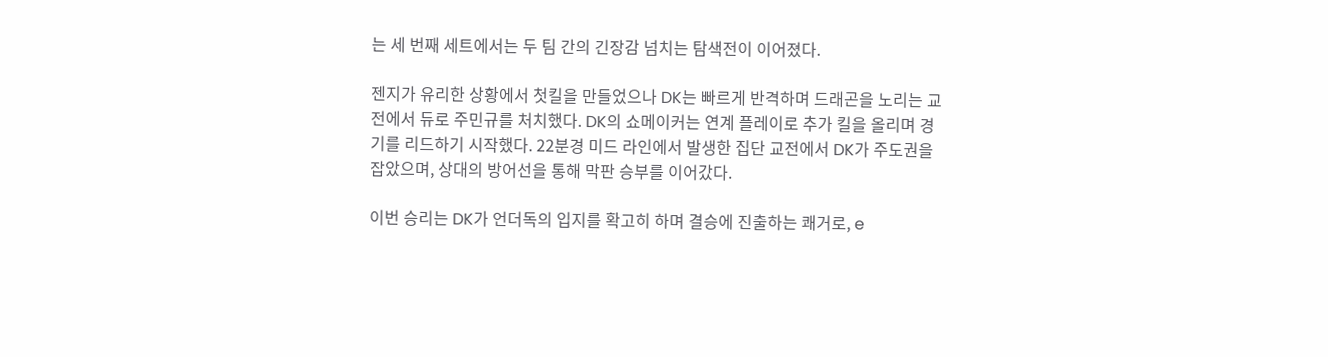는 세 번째 세트에서는 두 팀 간의 긴장감 넘치는 탐색전이 이어졌다.

젠지가 유리한 상황에서 첫킬을 만들었으나 DK는 빠르게 반격하며 드래곤을 노리는 교전에서 듀로 주민규를 처치했다. DK의 쇼메이커는 연계 플레이로 추가 킬을 올리며 경기를 리드하기 시작했다. 22분경 미드 라인에서 발생한 집단 교전에서 DK가 주도권을 잡았으며, 상대의 방어선을 통해 막판 승부를 이어갔다.

이번 승리는 DK가 언더독의 입지를 확고히 하며 결승에 진출하는 쾌거로, e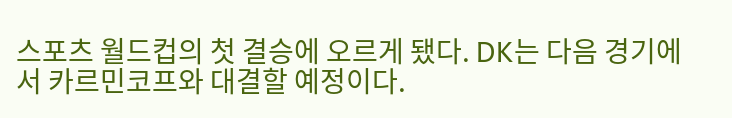스포츠 월드컵의 첫 결승에 오르게 됐다. DK는 다음 경기에서 카르민코프와 대결할 예정이다.